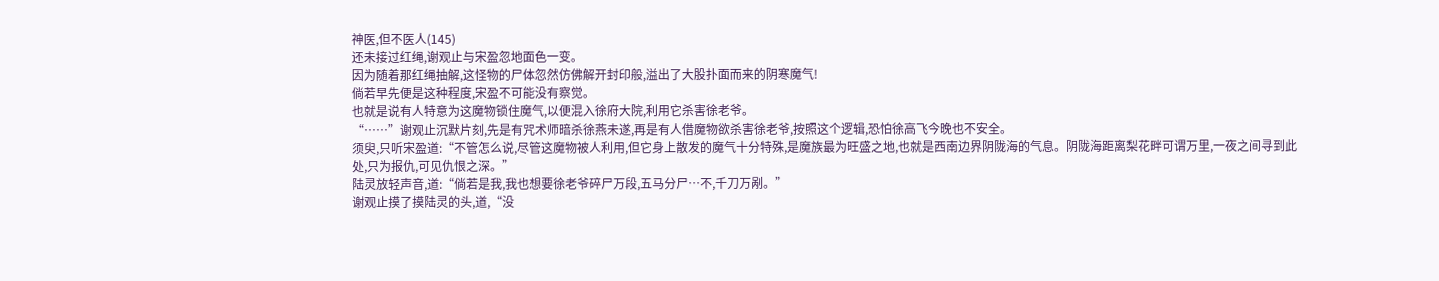神医,但不医人(145)
还未接过红绳,谢观止与宋盈忽地面色一变。
因为随着那红绳抽解,这怪物的尸体忽然仿佛解开封印般,溢出了大股扑面而来的阴寒魔气!
倘若早先便是这种程度,宋盈不可能没有察觉。
也就是说有人特意为这魔物锁住魔气,以便混入徐府大院,利用它杀害徐老爷。
“……”谢观止沉默片刻,先是有咒术师暗杀徐燕未遂,再是有人借魔物欲杀害徐老爷,按照这个逻辑,恐怕徐高飞今晚也不安全。
须臾,只听宋盈道:“不管怎么说,尽管这魔物被人利用,但它身上散发的魔气十分特殊,是魔族最为旺盛之地,也就是西南边界阴陇海的气息。阴陇海距离梨花畔可谓万里,一夜之间寻到此处,只为报仇,可见仇恨之深。”
陆灵放轻声音,道:“倘若是我,我也想要徐老爷碎尸万段,五马分尸…不,千刀万剐。”
谢观止摸了摸陆灵的头,道,“没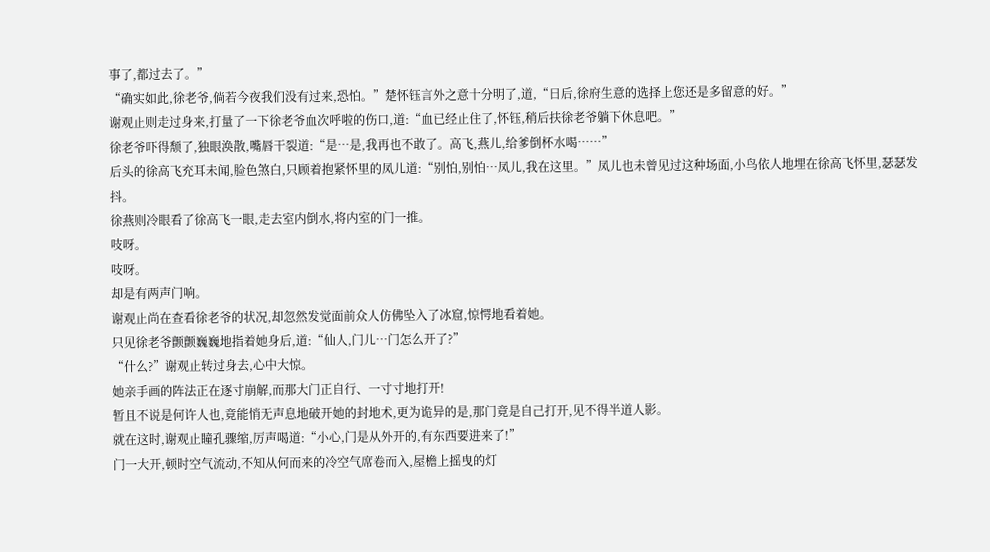事了,都过去了。”
“确实如此,徐老爷,倘若今夜我们没有过来,恐怕。”楚怀钰言外之意十分明了,道,“日后,徐府生意的选择上您还是多留意的好。”
谢观止则走过身来,打量了一下徐老爷血次呼啦的伤口,道:“血已经止住了,怀钰,稍后扶徐老爷躺下休息吧。”
徐老爷吓得颓了,独眼涣散,嘴唇干裂道:“是…是,我再也不敢了。高飞,燕儿,给爹倒杯水喝……”
后头的徐高飞充耳未闻,脸色煞白,只顾着抱紧怀里的凤儿道:“别怕,别怕…凤儿,我在这里。”凤儿也未曾见过这种场面,小鸟依人地埋在徐高飞怀里,瑟瑟发抖。
徐燕则冷眼看了徐高飞一眼,走去室内倒水,将内室的门一推。
吱呀。
吱呀。
却是有两声门响。
谢观止尚在查看徐老爷的状况,却忽然发觉面前众人仿佛坠入了冰窟,惊愕地看着她。
只见徐老爷颤颤巍巍地指着她身后,道:“仙人,门儿…门怎么开了?”
“什么?”谢观止转过身去,心中大惊。
她亲手画的阵法正在逐寸崩解,而那大门正自行、一寸寸地打开!
暂且不说是何许人也,竟能悄无声息地破开她的封地术,更为诡异的是,那门竟是自己打开,见不得半道人影。
就在这时,谢观止瞳孔骤缩,厉声喝道:“小心,门是从外开的,有东西要进来了!”
门一大开,顿时空气流动,不知从何而来的冷空气席卷而入,屋檐上摇曳的灯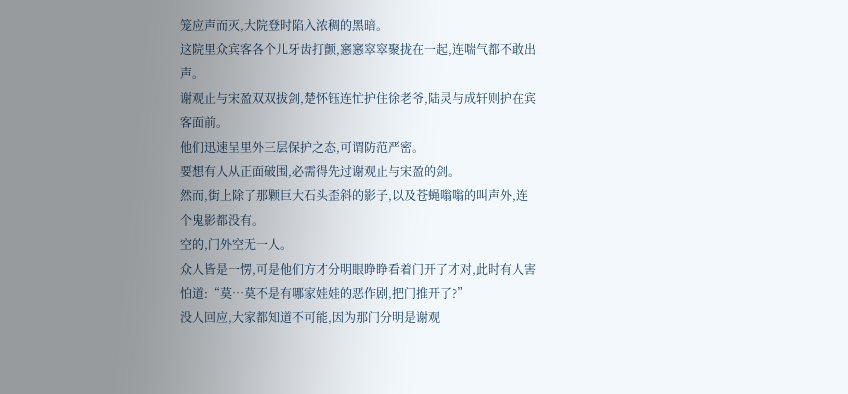笼应声而灭,大院登时陷入浓稠的黑暗。
这院里众宾客各个儿牙齿打颤,窸窸窣窣聚拢在一起,连喘气都不敢出声。
谢观止与宋盈双双拔剑,楚怀钰连忙护住徐老爷,陆灵与成轩则护在宾客面前。
他们迅速呈里外三层保护之态,可谓防范严密。
要想有人从正面破围,必需得先过谢观止与宋盈的剑。
然而,街上除了那颗巨大石头歪斜的影子,以及苍蝇嗡嗡的叫声外,连个鬼影都没有。
空的,门外空无一人。
众人皆是一愣,可是他们方才分明眼睁睁看着门开了才对,此时有人害怕道:“莫…莫不是有哪家娃娃的恶作剧,把门推开了?”
没人回应,大家都知道不可能,因为那门分明是谢观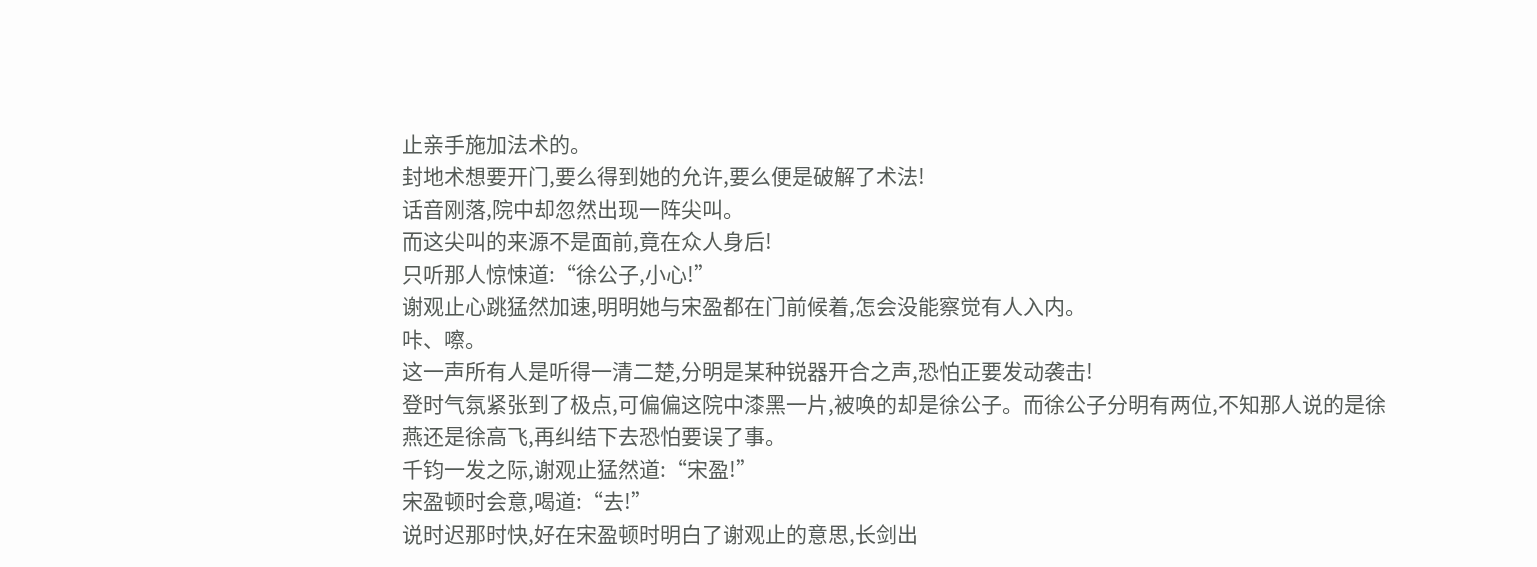止亲手施加法术的。
封地术想要开门,要么得到她的允许,要么便是破解了术法!
话音刚落,院中却忽然出现一阵尖叫。
而这尖叫的来源不是面前,竟在众人身后!
只听那人惊悚道:“徐公子,小心!”
谢观止心跳猛然加速,明明她与宋盈都在门前候着,怎会没能察觉有人入内。
咔、嚓。
这一声所有人是听得一清二楚,分明是某种锐器开合之声,恐怕正要发动袭击!
登时气氛紧张到了极点,可偏偏这院中漆黑一片,被唤的却是徐公子。而徐公子分明有两位,不知那人说的是徐燕还是徐高飞,再纠结下去恐怕要误了事。
千钧一发之际,谢观止猛然道:“宋盈!”
宋盈顿时会意,喝道:“去!”
说时迟那时快,好在宋盈顿时明白了谢观止的意思,长剑出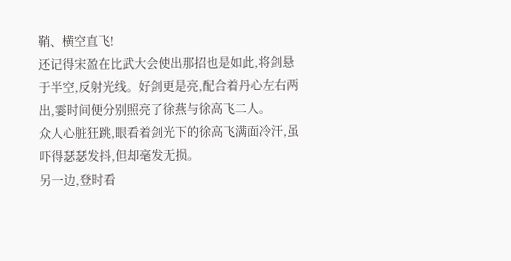鞘、横空直飞!
还记得宋盈在比武大会使出那招也是如此,将剑悬于半空,反射光线。好剑更是亮,配合着丹心左右两出,霎时间便分别照亮了徐燕与徐高飞二人。
众人心脏狂跳,眼看着剑光下的徐高飞满面冷汗,虽吓得瑟瑟发抖,但却毫发无损。
另一边,登时看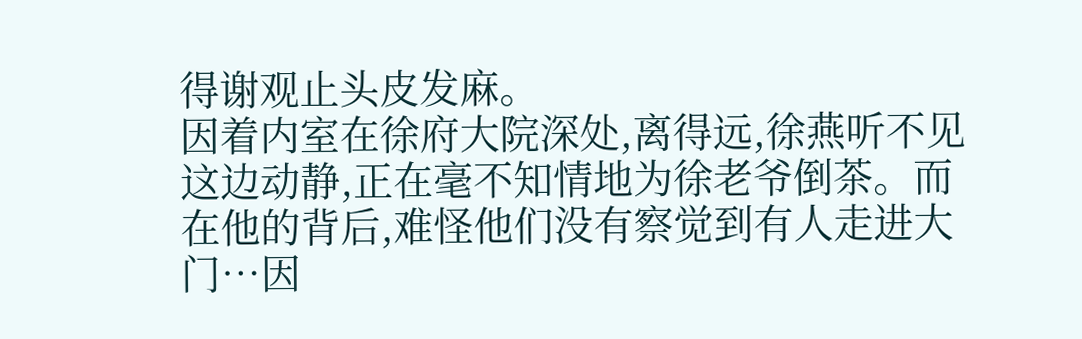得谢观止头皮发麻。
因着内室在徐府大院深处,离得远,徐燕听不见这边动静,正在毫不知情地为徐老爷倒茶。而在他的背后,难怪他们没有察觉到有人走进大门…因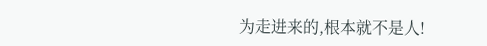为走进来的,根本就不是人!